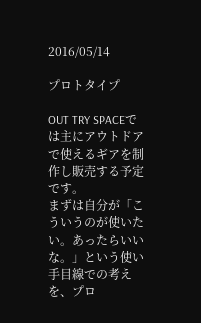2016/05/14

プロトタイプ

OUT TRY SPACEでは主にアウトドアで使えるギアを制作し販売する予定です。
まずは自分が「こういうのが使いたい。あったらいいな。」という使い手目線での考えを、プロ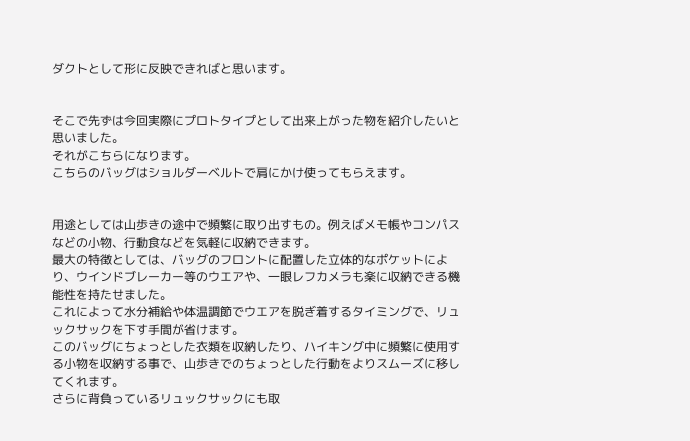ダクトとして形に反映できればと思います。


そこで先ずは今回実際にプロトタイプとして出来上がった物を紹介したいと思いました。
それがこちらになります。
こちらのバッグはショルダーベルトで肩にかけ使ってもらえます。


用途としては山歩きの途中で頻繁に取り出すもの。例えばメモ帳やコンパスなどの小物、行動食などを気軽に収納できます。
最大の特徴としては、バッグのフロントに配置した立体的なポケットにより、ウインドブレーカー等のウエアや、一眼レフカメラも楽に収納できる機能性を持たせました。
これによって水分補給や体温調節でウエアを脱ぎ着するタイミングで、リュックサックを下す手間が省けます。
このバッグにちょっとした衣類を収納したり、ハイキング中に頻繁に使用する小物を収納する事で、山歩きでのちょっとした行動をよりスムーズに移してくれます。
さらに背負っているリュックサックにも取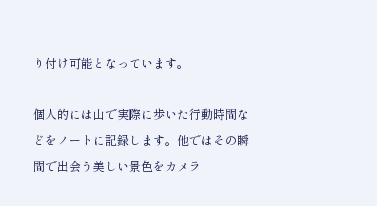り付け可能となっています。

個人的には山で実際に歩いた行動時間などをノートに記録します。他ではその瞬間で出会う美しい景色をカメラ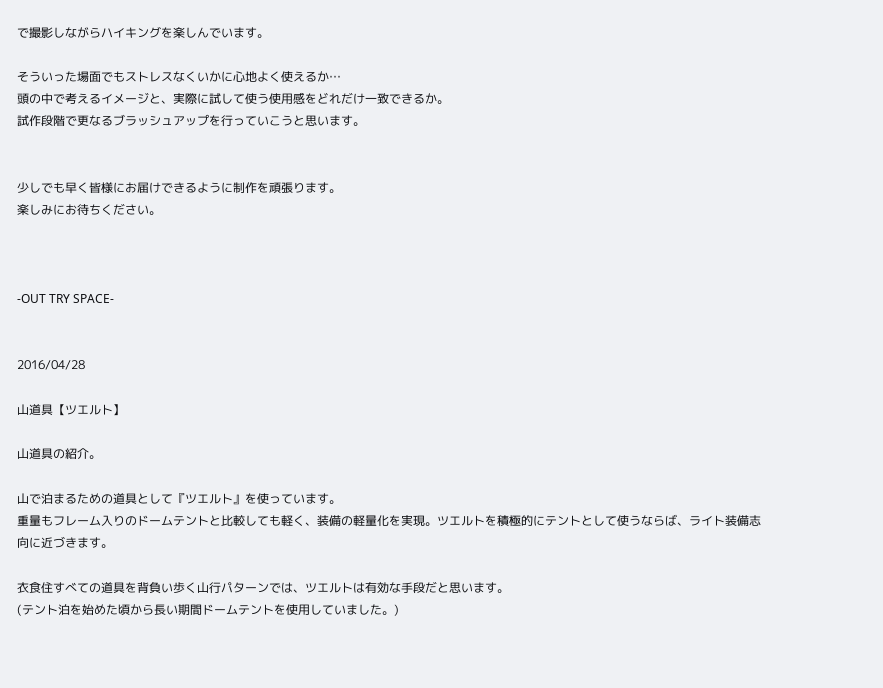で撮影しながらハイキングを楽しんでいます。

そういった場面でもストレスなくいかに心地よく使えるか…
頭の中で考えるイメージと、実際に試して使う使用感をどれだけ一致できるか。
試作段階で更なるブラッシュアップを行っていこうと思います。


少しでも早く皆様にお届けできるように制作を頑張ります。
楽しみにお待ちください。



-OUT TRY SPACE-


2016/04/28

山道具【ツエルト】

山道具の紹介。

山で泊まるための道具として『ツエルト』を使っています。
重量もフレーム入りのドームテントと比較しても軽く、装備の軽量化を実現。ツエルトを積極的にテントとして使うならば、ライト装備志向に近づきます。

衣食住すべての道具を背負い歩く山行パターンでは、ツエルトは有効な手段だと思います。
(テント泊を始めた頃から長い期間ドームテントを使用していました。)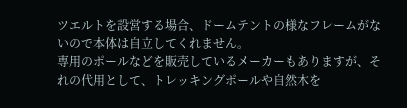ツエルトを設営する場合、ドームテントの様なフレームがないので本体は自立してくれません。
専用のポールなどを販売しているメーカーもありますが、それの代用として、トレッキングポールや自然木を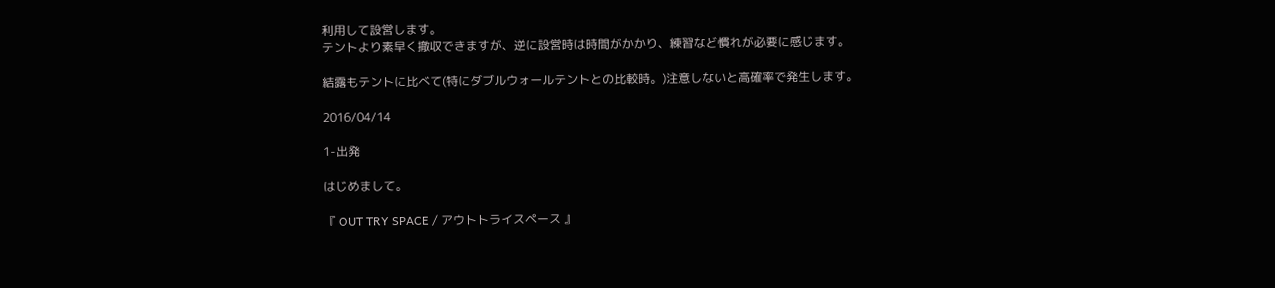利用して設営します。
テントより素早く撤収できますが、逆に設営時は時間がかかり、練習など慣れが必要に感じます。

結露もテントに比べて(特にダブルウォールテントとの比較時。)注意しないと高確率で発生します。

2016/04/14

1-出発

はじめまして。

『 OUT TRY SPACE / アウトトライスペース 』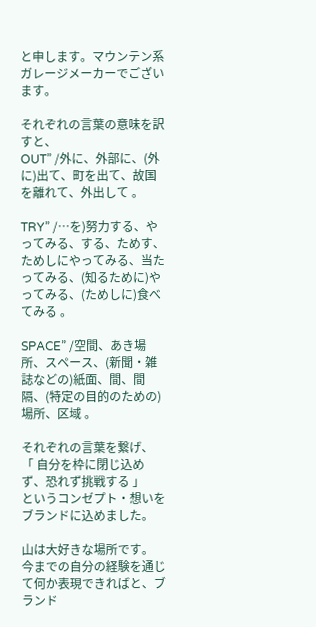と申します。マウンテン系ガレージメーカーでございます。

それぞれの言葉の意味を訳すと、
OUT” /外に、外部に、(外に)出て、町を出て、故国を離れて、外出して 。

TRY” /…を)努力する、やってみる、する、ためす、ためしにやってみる、当たってみる、(知るために)やってみる、(ためしに)食べてみる 。

SPACE” /空間、あき場所、スペース、(新聞・雑誌などの)紙面、間、間隔、(特定の目的のための)場所、区域 。

それぞれの言葉を繋げ、
「 自分を枠に閉じ込めず、恐れず挑戦する 」
というコンゼプト・想いをブランドに込めました。

山は大好きな場所です。
今までの自分の経験を通じて何か表現できればと、ブランド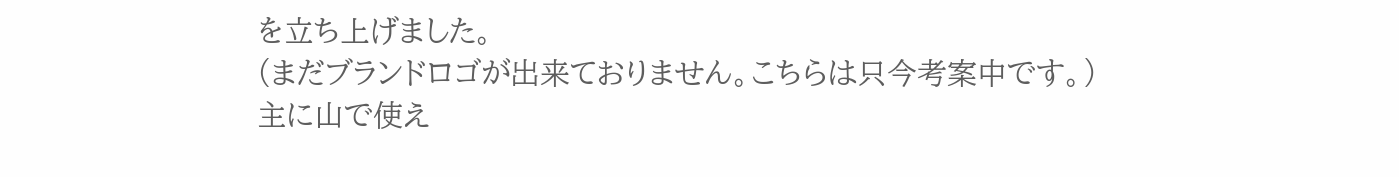を立ち上げました。
(まだブランドロゴが出来ておりません。こちらは只今考案中です。)
主に山で使え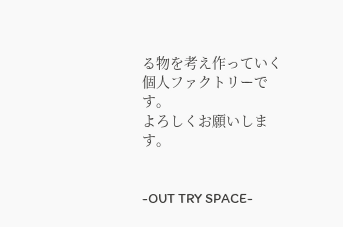る物を考え作っていく個人ファクトリーです。
よろしくお願いします。


-OUT TRY SPACE-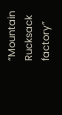“Mountain Rucksack factory”